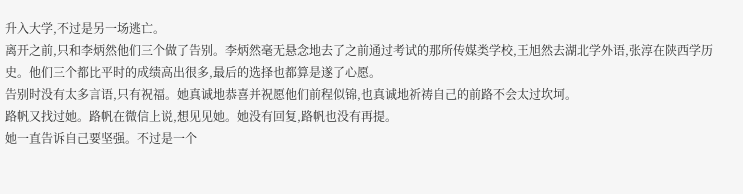升入大学,不过是另一场逃亡。
离开之前,只和李炳然他们三个做了告别。李炳然毫无悬念地去了之前通过考试的那所传媒类学校,王旭然去湖北学外语,张淳在陕西学历史。他们三个都比平时的成绩高出很多,最后的选择也都算是遂了心愿。
告别时没有太多言语,只有祝福。她真诚地恭喜并祝愿他们前程似锦,也真诚地祈祷自己的前路不会太过坎坷。
路帆又找过她。路帆在微信上说,想见见她。她没有回复,路帆也没有再提。
她一直告诉自己要坚强。不过是一个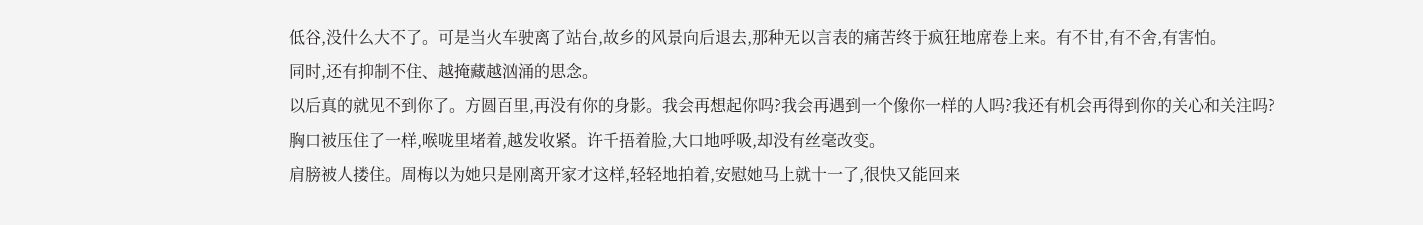低谷,没什么大不了。可是当火车驶离了站台,故乡的风景向后退去,那种无以言表的痛苦终于疯狂地席卷上来。有不甘,有不舍,有害怕。
同时,还有抑制不住、越掩藏越汹涌的思念。
以后真的就见不到你了。方圆百里,再没有你的身影。我会再想起你吗?我会再遇到一个像你一样的人吗?我还有机会再得到你的关心和关注吗?
胸口被压住了一样,喉咙里堵着,越发收紧。许千捂着脸,大口地呼吸,却没有丝毫改变。
肩膀被人搂住。周梅以为她只是刚离开家才这样,轻轻地拍着,安慰她马上就十一了,很快又能回来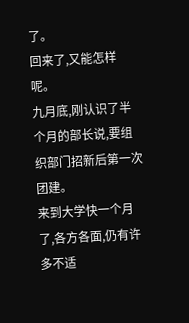了。
回来了,又能怎样呢。
九月底,刚认识了半个月的部长说,要组织部门招新后第一次团建。
来到大学快一个月了,各方各面,仍有许多不适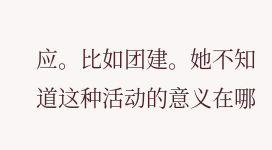应。比如团建。她不知道这种活动的意义在哪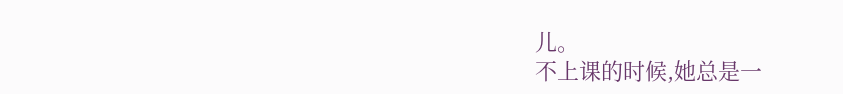儿。
不上课的时候,她总是一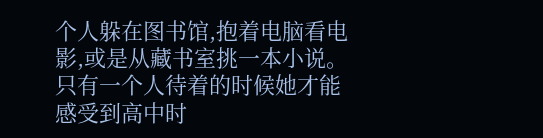个人躲在图书馆,抱着电脑看电影,或是从藏书室挑一本小说。只有一个人待着的时候她才能感受到高中时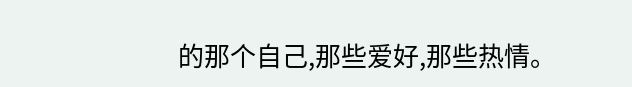的那个自己,那些爱好,那些热情。